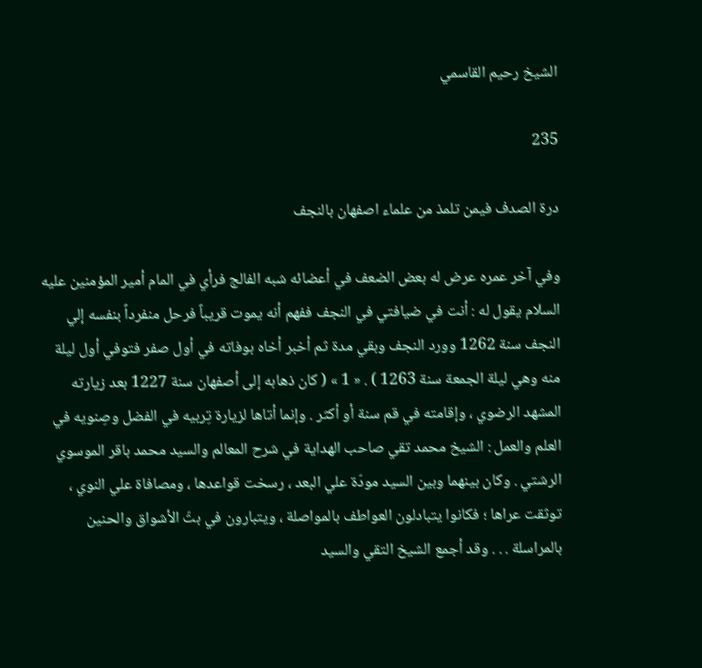الشيخ رحيم القاسمي

235

درة الصدف فيمن تلمذ من علماء اصفهان بالنجف

وفي آخر عمره عرض له بعض الضعف في أعضائه شبه الفالج فرأي في المام أمير المؤمنين عليه السلام يقول له : أنت في ضيافتي في النجف ففهم أنه يموت قريباً فرحل منفرداً بنفسه إلي النجف سنة 1262 وورد النجف وبقي مدة ثم أخبر أخاه بوفاته في أول صفر فتوفي أول ليلة منه وهي ليلة الجمعة سنة 1263 ) . « 1 » ( كان ذهابه إلى أصفهان سنة 1227 بعد زيارته المشهد الرضوي ، وإقامته في قم سنة أو أكثر . وإنما أتاها لزيارة تِربيه في الفضل وصِنويه في العلم والعمل : الشيخ محمد تقي صاحب الهداية في شرح المعالم والسيد محمد باقر الموسوي الرشتي . وكان بينهما وبين السيد مودّة علي البعد ، رسخت قواعدها ، ومصافاة علي النوي ، توثقت عراها ؛ فكانوا يتبادلون العواطف بالمواصلة ، ويتبارون في بثّ الأشواق والحنين بالمراسلة . . . وقد أجمع الشيخ التقي والسيد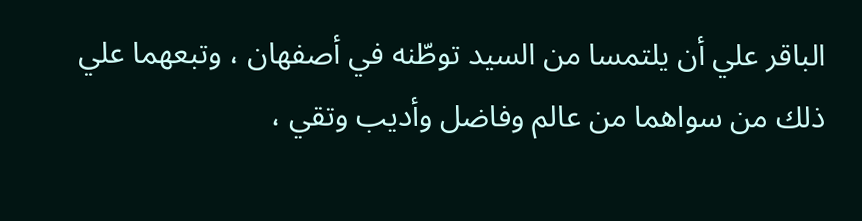الباقر علي أن يلتمسا من السيد توطّنه في أصفهان ، وتبعهما علي ذلك من سواهما من عالم وفاضل وأديب وتقي ،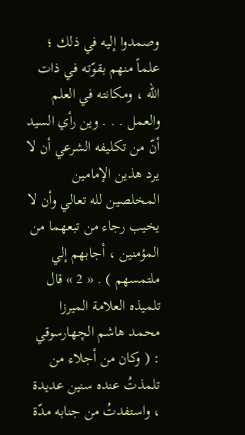وصمدوا إليه في ذلك ؛ علماً منهم بقوّته في ذات الله ، ومكانته في العلم والعمل . . . وين رأي السيد أنّ من تكليفه الشرعي أن لا يرد هذين الإمامين المخلصين لله تعالي وأن لا يخيب رجاء من تبعهما من المؤمنين ، أجابهم إلي ملتمسهم ) . « 2 » قال تلميذه العلامة الميرزا محمد هاشم الچهارسوقي : ( وكان من أجلاء من تلمذتُ عنده سنين عديدة ، واستفدتُ من جنابه مدّة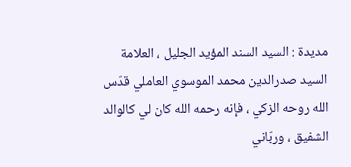مديدة : السيد السند المؤيد الجليل ، العلامة السيد صدرالدين محمد الموسوي العاملي قدّس الله روحه الزكي ، فإنه رحمه الله كان لي كالوالد الشفيق ، وربّاني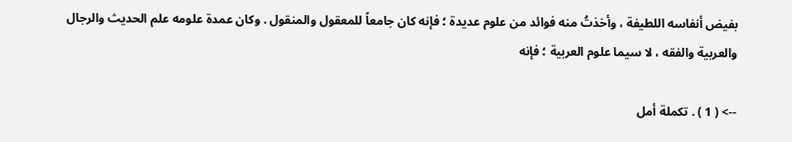بفيض أنفاسه اللطيفة ، وأخذتُ منه فوائد من علوم عديدة ؛ فإنه كان جامعاً للمعقول والمنقول . وكان عمدة علومه علم الحديث والرجال والعربية والفقه ، لا سيما علوم العربية ؛ فإنه

--> ( 1 ) . تكملة أمل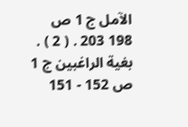الآمل ج 1 ص 198 203 . ( 2 ) . بغية الراغبين ج 1 ص 152 - 151